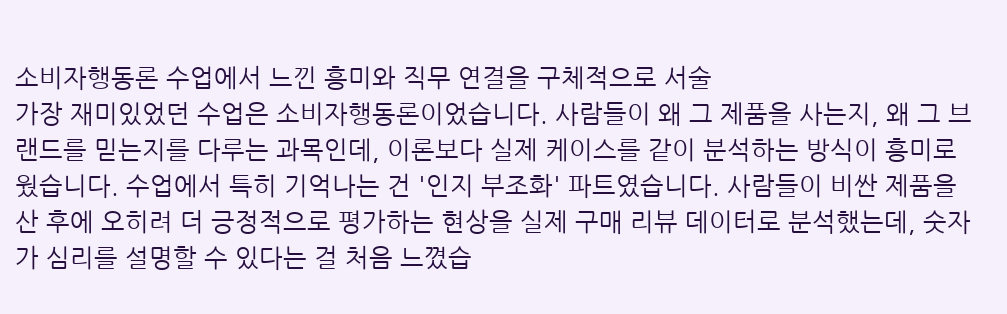소비자행동론 수업에서 느낀 흥미와 직무 연결을 구체적으로 서술
가장 재미있었던 수업은 소비자행동론이었습니다. 사람들이 왜 그 제품을 사는지, 왜 그 브랜드를 믿는지를 다루는 과목인데, 이론보다 실제 케이스를 같이 분석하는 방식이 흥미로웠습니다. 수업에서 특히 기억나는 건 '인지 부조화' 파트였습니다. 사람들이 비싼 제품을 산 후에 오히려 더 긍정적으로 평가하는 현상을 실제 구매 리뷰 데이터로 분석했는데, 숫자가 심리를 설명할 수 있다는 걸 처음 느꼈습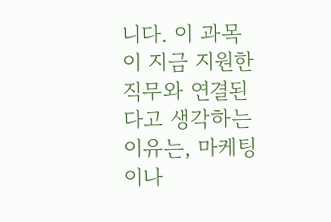니다. 이 과목이 지금 지원한 직무와 연결된다고 생각하는 이유는, 마케팅이나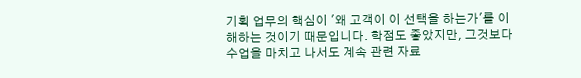기획 업무의 핵심이 '왜 고객이 이 선택을 하는가'를 이해하는 것이기 때문입니다. 학점도 좋았지만, 그것보다 수업을 마치고 나서도 계속 관련 자료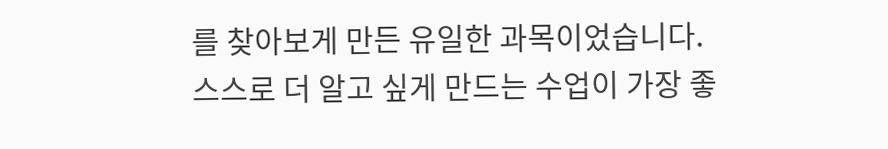를 찾아보게 만든 유일한 과목이었습니다.
스스로 더 알고 싶게 만드는 수업이 가장 좋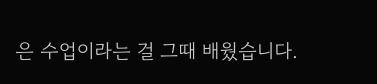은 수업이라는 걸 그때 배웠습니다.